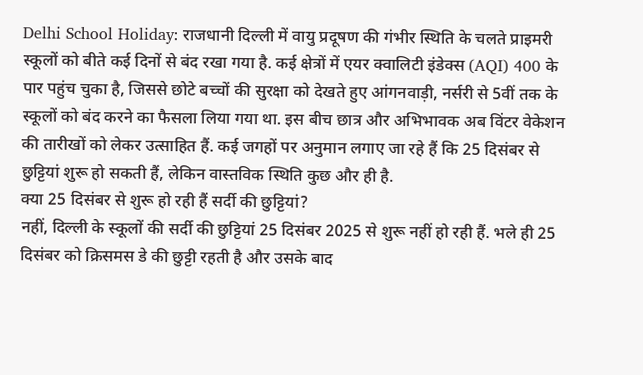Delhi School Holiday: राजधानी दिल्ली में वायु प्रदूषण की गंभीर स्थिति के चलते प्राइमरी स्कूलों को बीते कई दिनों से बंद रखा गया है. कई क्षेत्रों में एयर क्वालिटी इंडेक्स (AQI) 400 के पार पहुंच चुका है, जिससे छोटे बच्चों की सुरक्षा को देखते हुए आंगनवाड़ी, नर्सरी से 5वीं तक के स्कूलों को बंद करने का फैसला लिया गया था. इस बीच छात्र और अभिभावक अब विंटर वेकेशन की तारीखों को लेकर उत्साहित हैं. कई जगहों पर अनुमान लगाए जा रहे हैं कि 25 दिसंबर से छुट्टियां शुरू हो सकती हैं, लेकिन वास्तविक स्थिति कुछ और ही है.
क्या 25 दिसंबर से शुरू हो रही हैं सर्दी की छुट्टियां?
नहीं, दिल्ली के स्कूलों की सर्दी की छुट्टियां 25 दिसंबर 2025 से शुरू नहीं हो रही हैं. भले ही 25 दिसंबर को क्रिसमस डे की छुट्टी रहती है और उसके बाद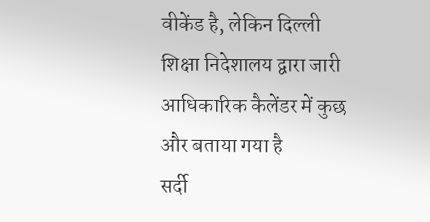वीकेंड है, लेकिन दिल्ली शिक्षा निदेशालय द्वारा जारी आधिकारिक कैलेंडर में कुछ और बताया गया है
सर्दी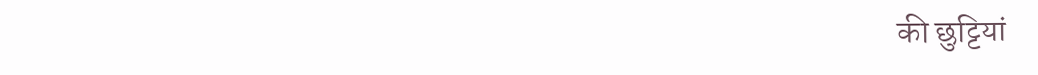की छुट्टियां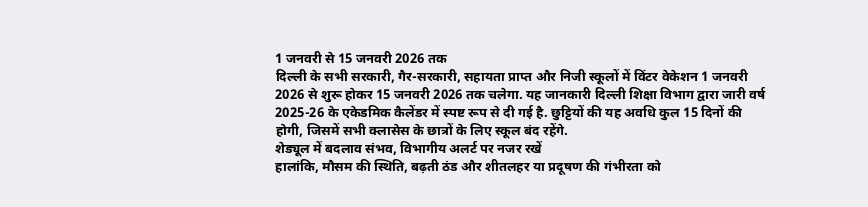1 जनवरी से 15 जनवरी 2026 तक
दिल्ली के सभी सरकारी, गैर-सरकारी, सहायता प्राप्त और निजी स्कूलों में विंटर वेकेशन 1 जनवरी 2026 से शुरू होकर 15 जनवरी 2026 तक चलेगा. यह जानकारी दिल्ली शिक्षा विभाग द्वारा जारी वर्ष 2025-26 के एकेडमिक कैलेंडर में स्पष्ट रूप से दी गई है. छुट्टियों की यह अवधि कुल 15 दिनों की होगी, जिसमें सभी क्लासेस के छात्रों के लिए स्कूल बंद रहेंगे.
शेड्यूल में बदलाव संभव, विभागीय अलर्ट पर नजर रखें
हालांकि, मौसम की स्थिति, बढ़ती ठंड और शीतलहर या प्रदूषण की गंभीरता को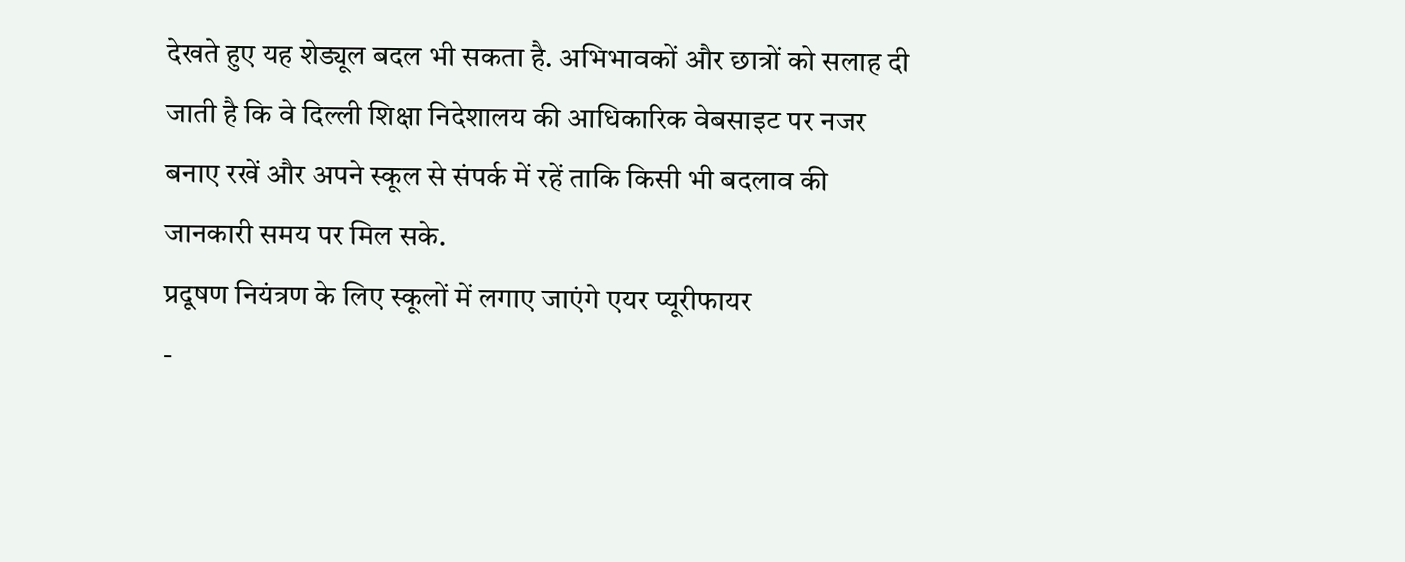देखते हुए यह शेड्यूल बदल भी सकता है. अभिभावकों और छात्रों को सलाह दी जाती है कि वे दिल्ली शिक्षा निदेशालय की आधिकारिक वेबसाइट पर नजर बनाए रखें और अपने स्कूल से संपर्क में रहें ताकि किसी भी बदलाव की जानकारी समय पर मिल सके.
प्रदूषण नियंत्रण के लिए स्कूलों में लगाए जाएंगे एयर प्यूरीफायर
-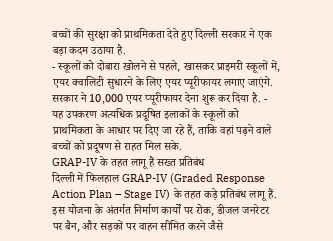बच्चों की सुरक्षा को प्राथमिकता देते हुए दिल्ली सरकार ने एक बड़ा कदम उठाया है.
- स्कूलों को दोबारा खोलने से पहले, खासकर प्राइमरी स्कूलों में, एयर क्वालिटी सुधारने के लिए एयर प्यूरीफायर लगाए जाएंगे.
सरकार ने 10,000 एयर प्यूरीफायर देना शुरू कर दिया है. - यह उपकरण अत्यधिक प्रदूषित इलाकों के स्कूलों को प्राथमिकता के आधार पर दिए जा रहे हैं, ताकि वहां पढ़ने वाले बच्चों को प्रदूषण से राहत मिल सके.
GRAP-IV के तहत लागू हैं सख्त प्रतिबंध
दिल्ली में फिलहाल GRAP-IV (Graded Response Action Plan – Stage IV) के तहत कड़े प्रतिबंध लागू हैं. इस योजना के अंतर्गत निर्माण कार्यों पर रोक, डीजल जनरेटर पर बैन, और सड़कों पर वाहन सीमित करने जैसे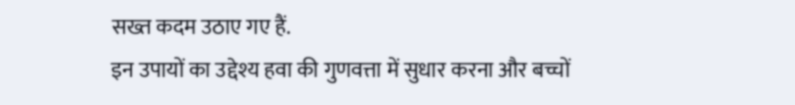सख्त कदम उठाए गए हैं.
इन उपायों का उद्देश्य हवा की गुणवत्ता में सुधार करना और बच्चों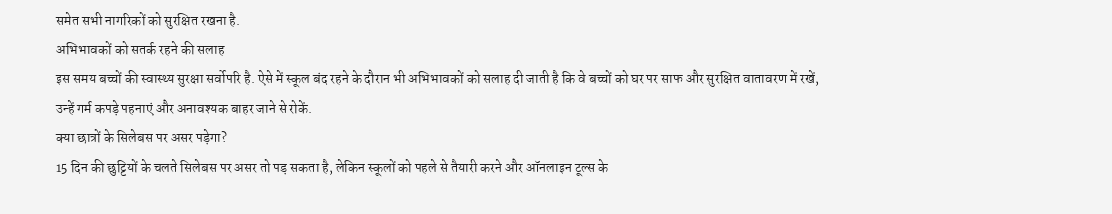समेत सभी नागरिकों को सुरक्षित रखना है.
अभिभावकों को सतर्क रहने की सलाह
इस समय बच्चों की स्वास्थ्य सुरक्षा सर्वोपरि है. ऐसे में स्कूल बंद रहने के दौरान भी अभिभावकों को सलाह दी जाती है कि वे बच्चों को घर पर साफ और सुरक्षित वातावरण में रखें, उन्हें गर्म कपड़े पहनाएं और अनावश्यक बाहर जाने से रोकें.
क्या छात्रों के सिलेबस पर असर पड़ेगा?
15 दिन की छुट्टियों के चलते सिलेबस पर असर तो पड़ सकता है, लेकिन स्कूलों को पहले से तैयारी करने और ऑनलाइन टूल्स के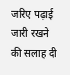जरिए पढ़ाई जारी रखने की सलाह दी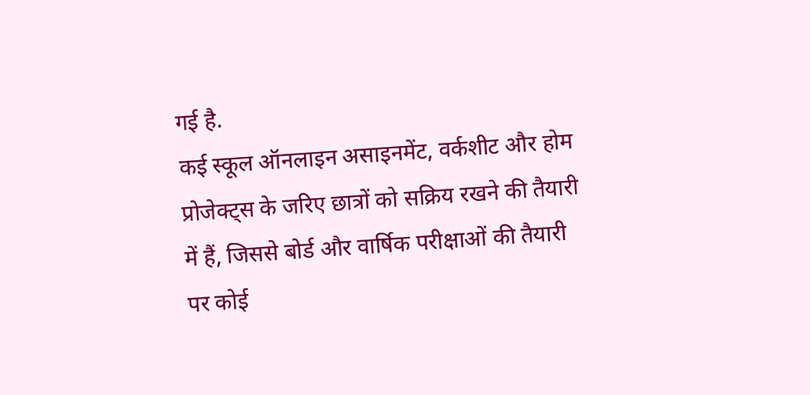गई है.
कई स्कूल ऑनलाइन असाइनमेंट, वर्कशीट और होम प्रोजेक्ट्स के जरिए छात्रों को सक्रिय रखने की तैयारी में हैं, जिससे बोर्ड और वार्षिक परीक्षाओं की तैयारी पर कोई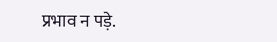प्रभाव न पड़े.